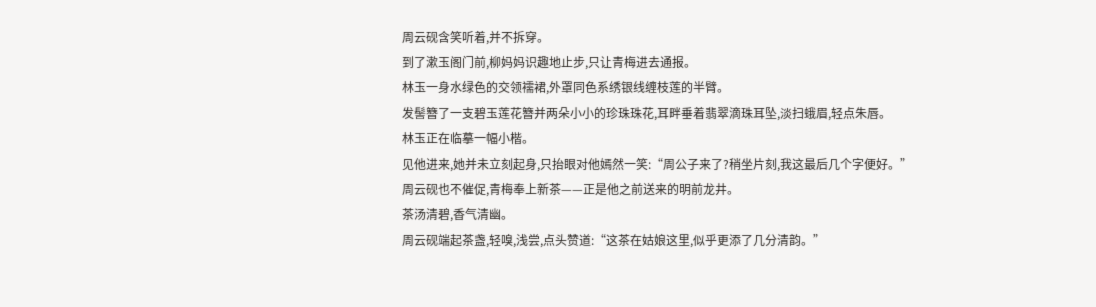周云砚含笑听着,并不拆穿。
到了漱玉阁门前,柳妈妈识趣地止步,只让青梅进去通报。
林玉一身水绿色的交领襦裙,外罩同色系绣银线缠枝莲的半臂。
发髻簪了一支碧玉莲花簪并两朵小小的珍珠珠花,耳畔垂着翡翠滴珠耳坠,淡扫蛾眉,轻点朱唇。
林玉正在临摹一幅小楷。
见他进来,她并未立刻起身,只抬眼对他嫣然一笑:“周公子来了?稍坐片刻,我这最后几个字便好。”
周云砚也不催促,青梅奉上新茶——正是他之前送来的明前龙井。
茶汤清碧,香气清幽。
周云砚端起茶盏,轻嗅,浅尝,点头赞道:“这茶在姑娘这里,似乎更添了几分清韵。”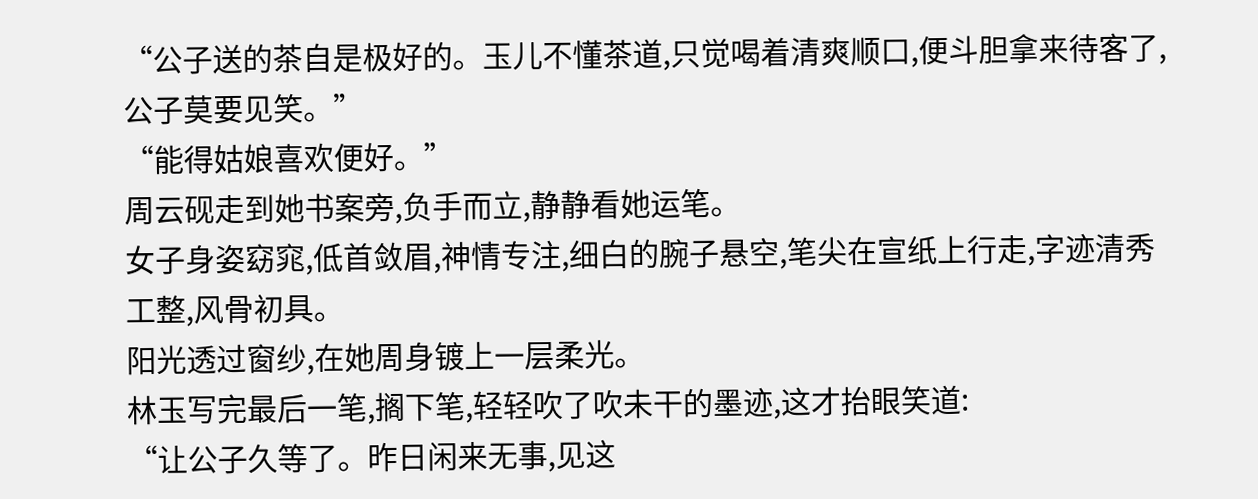“公子送的茶自是极好的。玉儿不懂茶道,只觉喝着清爽顺口,便斗胆拿来待客了,公子莫要见笑。”
“能得姑娘喜欢便好。”
周云砚走到她书案旁,负手而立,静静看她运笔。
女子身姿窈窕,低首敛眉,神情专注,细白的腕子悬空,笔尖在宣纸上行走,字迹清秀工整,风骨初具。
阳光透过窗纱,在她周身镀上一层柔光。
林玉写完最后一笔,搁下笔,轻轻吹了吹未干的墨迹,这才抬眼笑道:
“让公子久等了。昨日闲来无事,见这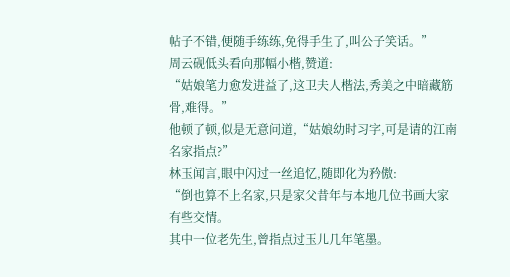帖子不错,便随手练练,免得手生了,叫公子笑话。”
周云砚低头看向那幅小楷,赞道:
“姑娘笔力愈发进益了,这卫夫人楷法,秀美之中暗藏筋骨,难得。”
他顿了顿,似是无意问道,“姑娘幼时习字,可是请的江南名家指点?”
林玉闻言,眼中闪过一丝追忆,随即化为矜傲:
“倒也算不上名家,只是家父昔年与本地几位书画大家有些交情。
其中一位老先生,曾指点过玉儿几年笔墨。